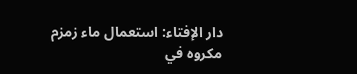دار الإفتاء: استعمال ماء زمزم مكروه في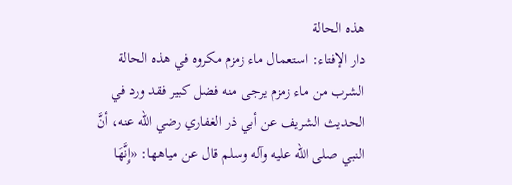هذه الحالة
دار الإفتاء: استعمال ماء زمزم مكروه في هذه الحالة
الشرب من ماء زمزم يرجى منه فضل كبير فقد ورد في الحديث الشريف عن أبي ذر الغفاري رضي الله عنه، أنَّ النبي صلى الله عليه وآله وسلم قال عن مياهها: «إِنَّهَا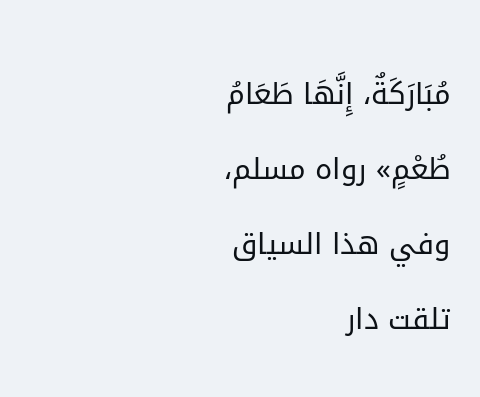مُبَارَكَةٌ، إِنَّهَا طَعَامُ طُعْمٍ» رواه مسلم، وفي هذا السياق تلقت دار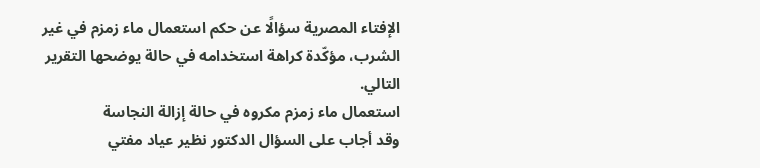الإفتاء المصرية سؤالًا عن حكم استعمال ماء زمزم في غير الشرب، مؤكّدة كراهة استخدامه في حالة يوضحها التقرير التالي.
استعمال ماء زمزم مكروه في حالة إزالة النجاسة
وقد أجاب على السؤال الدكتور نظير عياد مفتي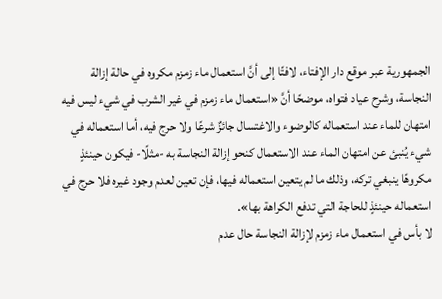الجمهورية عبر موقع دار الإفتاء، لافتًا إلى أنَّ استعمال ماء زمزم مكروه في حالة إزالة النجاسة، وشرح عياد فتواه، موضحًا أنَّ «استعمال ماء زمزم في غير الشرب في شيء ليس فيه امتهان للماء عند استعماله كالوضوء والاغتسال جائزٌ شرعًا ولا حرج فيه، أما استعماله في شيء يُنبئ عن امتهان الماء عند الاستعمال كنحو إزالة النجاسة به -مثلًا- فيكون حينئذٍ مكروهًا ينبغي تركه، وذلك ما لم يتعين استعماله فيها، فإن تعين لعدم وجود غيره فلا حرج في استعماله حينئذٍ للحاجة التي تدفع الكراهة بها».
لا بأس في استعمال ماء زمزم لإزالة النجاسة حال عدم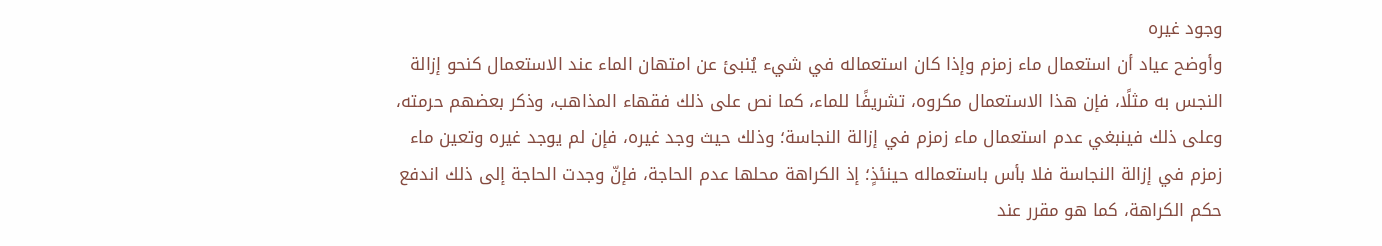وجود غيره
وأوضح عياد أن استعمال ماء زمزم وإذا كان استعماله في شيء يُنبئ عن امتهان الماء عند الاستعمال كنحو إزالة النجس به مثلًا، فإن هذا الاستعمال مكروه، تشريفًا للماء، كما نص على ذلك فقهاء المذاهب، وذكر بعضهم حرمته، وعلى ذلك فينبغي عدم استعمال ماء زمزم في إزالة النجاسة؛ وذلك حيث وجد غيره، فإن لم يوجد غيره وتعين ماء زمزم في إزالة النجاسة فلا بأس باستعماله حينئذٍ؛ إذ الكراهة محلها عدم الحاجة، فإنّ وجدت الحاجة إلى ذلك اندفع حكم الكراهة، كما هو مقرر عند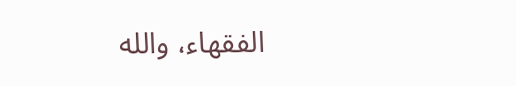الفقهاء، والله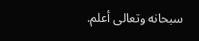سبحانه وتعالى أعلم.